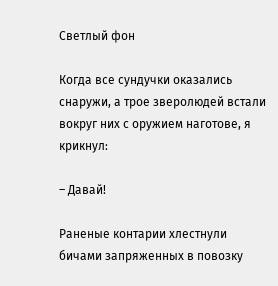Светлый фон

Когда все сундучки оказались снаружи, а трое зверолюдей встали вокруг них с оружием наготове, я крикнул:

– Давай!

Раненые контарии хлестнули бичами запряженных в повозку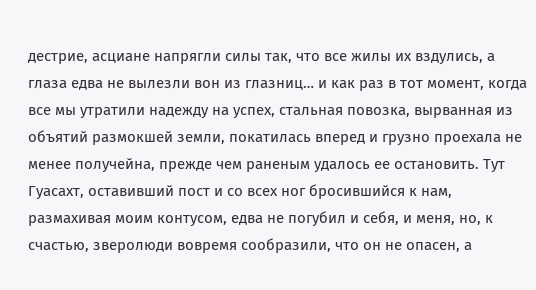дестрие, асциане напрягли силы так, что все жилы их вздулись, а глаза едва не вылезли вон из глазниц… и как раз в тот момент, когда все мы утратили надежду на успех, стальная повозка, вырванная из объятий размокшей земли, покатилась вперед и грузно проехала не менее получейна, прежде чем раненым удалось ее остановить. Тут Гуасахт, оставивший пост и со всех ног бросившийся к нам, размахивая моим контусом, едва не погубил и себя, и меня, но, к счастью, зверолюди вовремя сообразили, что он не опасен, а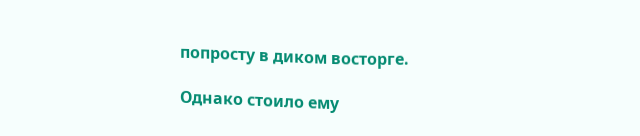попросту в диком восторге.

Однако стоило ему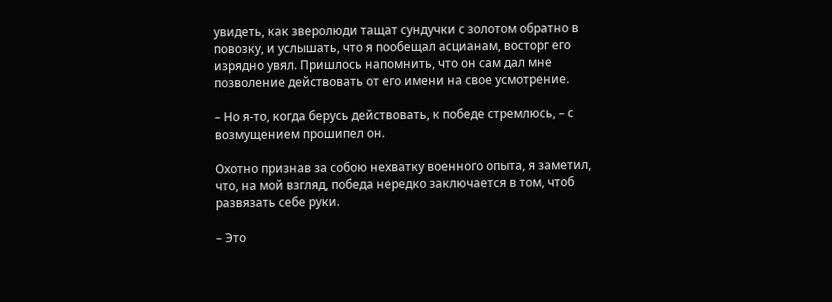увидеть, как зверолюди тащат сундучки с золотом обратно в повозку, и услышать, что я пообещал асцианам, восторг его изрядно увял. Пришлось напомнить, что он сам дал мне позволение действовать от его имени на свое усмотрение.

– Но я-то, когда берусь действовать, к победе стремлюсь, – с возмущением прошипел он.

Охотно признав за собою нехватку военного опыта, я заметил, что, на мой взгляд, победа нередко заключается в том, чтоб развязать себе руки.

– Это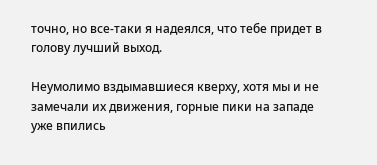точно, но все-таки я надеялся, что тебе придет в голову лучший выход.

Неумолимо вздымавшиеся кверху, хотя мы и не замечали их движения, горные пики на западе уже впились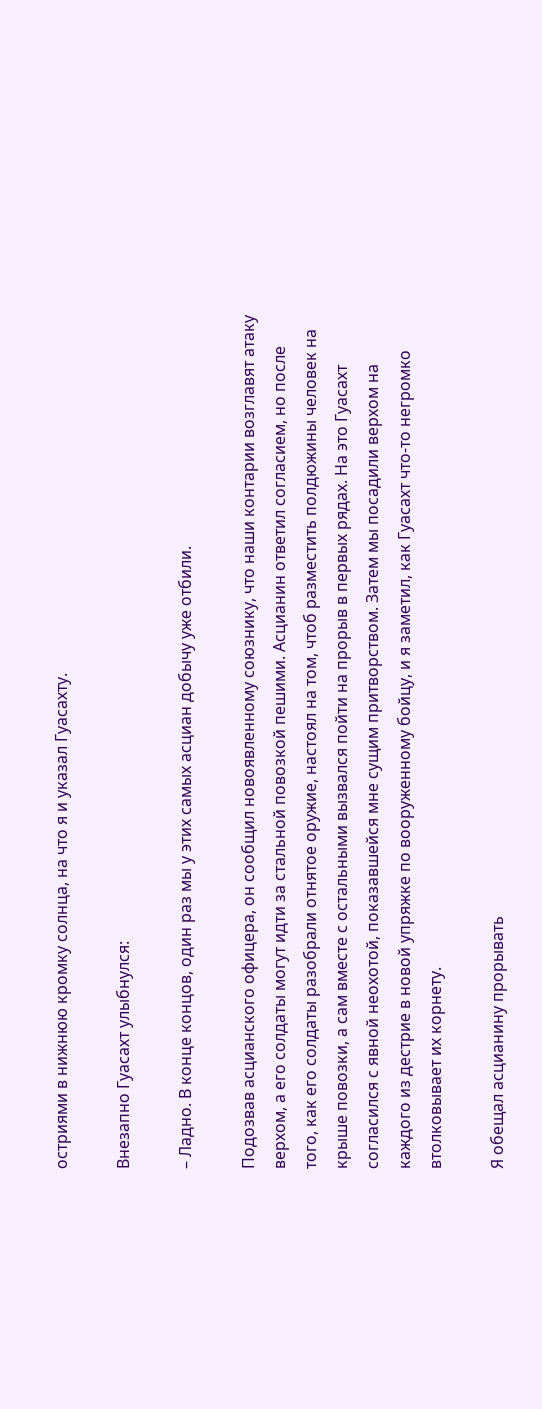остриями в нижнюю кромку солнца, на что я и указал Гуасахту.

Внезапно Гуасахт улыбнулся:

– Ладно. В конце концов, один раз мы у этих самых асциан добычу уже отбили.

Подозвав асцианского офицера, он сообщил новоявленному союзнику, что наши контарии возглавят атаку верхом, а его солдаты могут идти за стальной повозкой пешими. Асцианин ответил согласием, но после того, как его солдаты разобрали отнятое оружие, настоял на том, чтоб разместить полдюжины человек на крыше повозки, а сам вместе с остальными вызвался пойти на прорыв в первых рядах. На это Гуасахт согласился с явной неохотой, показавшейся мне сущим притворством. Затем мы посадили верхом на каждого из дестрие в новой упряжке по вооруженному бойцу, и я заметил, как Гуасахт что-то негромко втолковывает их корнету.

Я обещал асцианину прорывать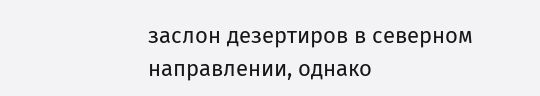заслон дезертиров в северном направлении, однако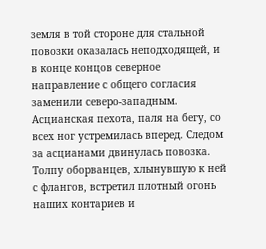земля в той стороне для стальной повозки оказалась неподходящей, и в конце концов северное направление с общего согласия заменили северо-западным. Асцианская пехота, паля на бегу, со всех ног устремилась вперед. Следом за асцианами двинулась повозка. Толпу оборванцев, хлынувшую к ней с флангов, встретил плотный огонь наших контариев и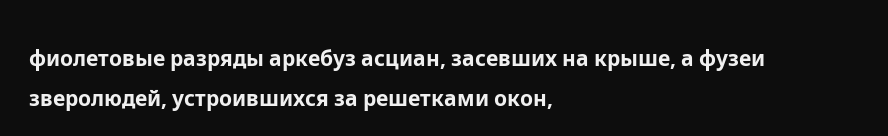фиолетовые разряды аркебуз асциан, засевших на крыше, а фузеи зверолюдей, устроившихся за решетками окон,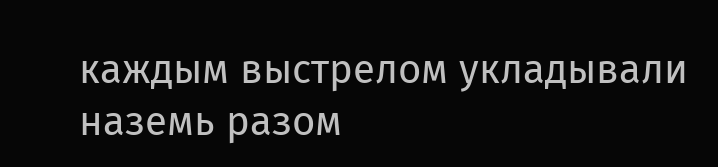каждым выстрелом укладывали наземь разом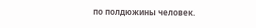по полдюжины человек.